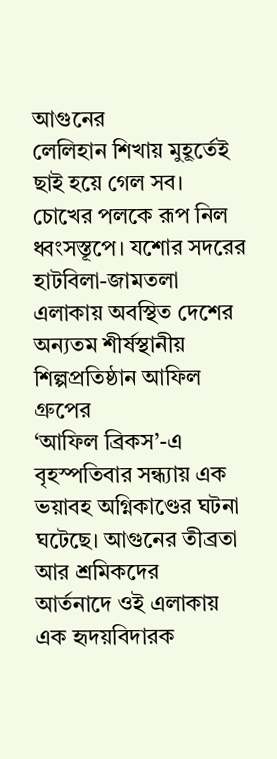আগুনের
লেলিহান শিখায় মুহূর্তেই ছাই হয়ে গেল সব। চোখের পলকে রূপ নিল ধ্বংসস্তূপে। যশোর সদরের
হাটবিলা-জামতলা এলাকায় অবস্থিত দেশের অন্যতম শীর্ষস্থানীয় শিল্পপ্রতিষ্ঠান আফিল গ্রুপের
‘আফিল ব্রিকস’-এ
বৃহস্পতিবার সন্ধ্যায় এক ভয়াবহ অগ্নিকাণ্ডের ঘটনা ঘটেছে। আগুনের তীব্রতা আর শ্রমিকদের
আর্তনাদে ওই এলাকায় এক হৃদয়বিদারক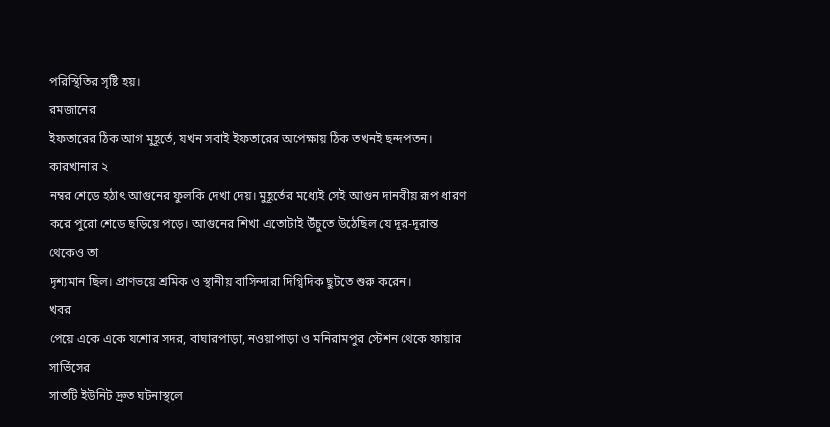পরিস্থিতির সৃষ্টি হয়।
রমজানের
ইফতারের ঠিক আগ মুহূর্তে, যখন সবাই ইফতারের অপেক্ষায় ঠিক তখনই ছন্দপতন। কারখানার ২
নম্বর শেডে হঠাৎ আগুনের ফুলকি দেখা দেয়। মুহূর্তের মধ্যেই সেই আগুন দানবীয় রূপ ধারণ
করে পুরো শেডে ছড়িয়ে পড়ে। আগুনের শিখা এতোটাই উঁচুতে উঠেছিল যে দূর-দূরান্ত থেকেও তা
দৃশ্যমান ছিল। প্রাণভয়ে শ্রমিক ও স্থানীয় বাসিন্দারা দিগ্বিদিক ছুটতে শুরু করেন।
খবর
পেয়ে একে একে যশোর সদর, বাঘারপাড়া, নওয়াপাড়া ও মনিরামপুর স্টেশন থেকে ফায়ার সার্ভিসের
সাতটি ইউনিট দ্রুত ঘটনাস্থলে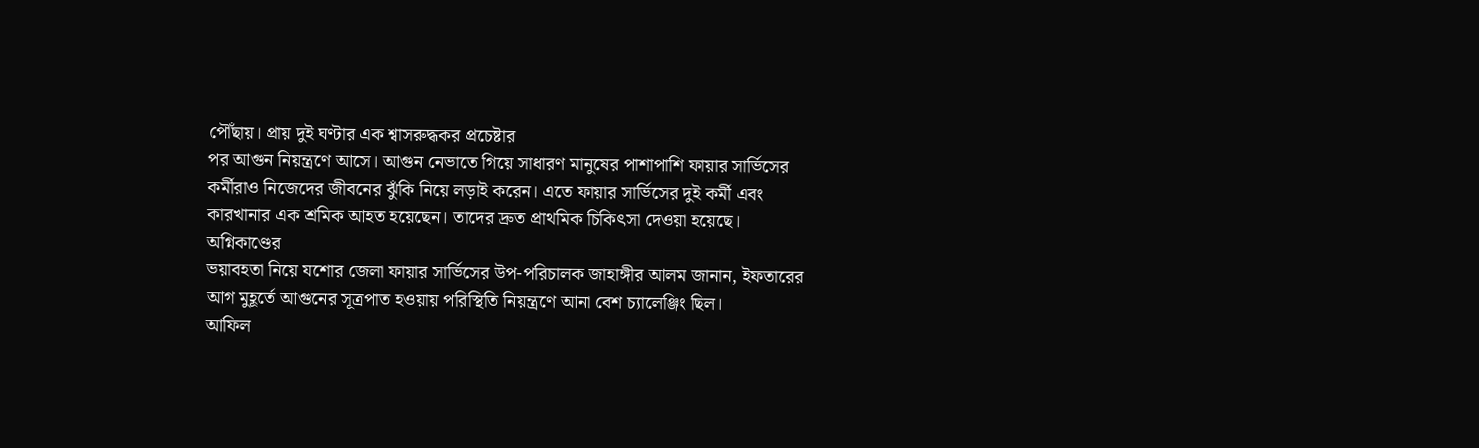পৌঁছায়। প্রায় দুই ঘণ্টার এক শ্বাসরুদ্ধকর প্রচেষ্টার
পর আগুন নিয়ন্ত্রণে আসে। আগুন নেভাতে গিয়ে সাধারণ মানুষের পাশাপাশি ফায়ার সার্ভিসের
কর্মীরাও নিজেদের জীবনের ঝুঁকি নিয়ে লড়াই করেন। এতে ফায়ার সার্ভিসের দুই কর্মী এবং
কারখানার এক শ্রমিক আহত হয়েছেন। তাদের দ্রুত প্রাথমিক চিকিৎসা দেওয়া হয়েছে।
অগ্নিকাণ্ডের
ভয়াবহতা নিয়ে যশোর জেলা ফায়ার সার্ভিসের উপ-পরিচালক জাহাঙ্গীর আলম জানান, ইফতারের
আগ মুহূর্তে আগুনের সূত্রপাত হওয়ায় পরিস্থিতি নিয়ন্ত্রণে আনা বেশ চ্যালেঞ্জিং ছিল।
আফিল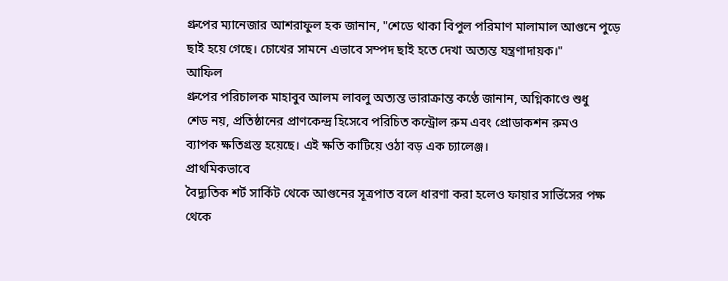গ্রুপের ম্যানেজার আশরাফুল হক জানান, "শেডে থাকা বিপুল পরিমাণ মালামাল আগুনে পুড়ে
ছাই হয়ে গেছে। চোখের সামনে এভাবে সম্পদ ছাই হতে দেখা অত্যন্ত যন্ত্রণাদায়ক।"
আফিল
গ্রুপের পরিচালক মাহাবুব আলম লাবলু অত্যন্ত ভারাক্রান্ত কণ্ঠে জানান, অগ্নিকাণ্ডে শুধু
শেড নয়, প্রতিষ্ঠানের প্রাণকেন্দ্র হিসেবে পরিচিত কন্ট্রোল রুম এবং প্রোডাকশন রুমও
ব্যাপক ক্ষতিগ্রস্ত হয়েছে। এই ক্ষতি কাটিয়ে ওঠা বড় এক চ্যালেঞ্জ।
প্রাথমিকভাবে
বৈদ্যুতিক শর্ট সার্কিট থেকে আগুনের সূত্রপাত বলে ধারণা করা হলেও ফায়ার সার্ভিসের পক্ষ
থেকে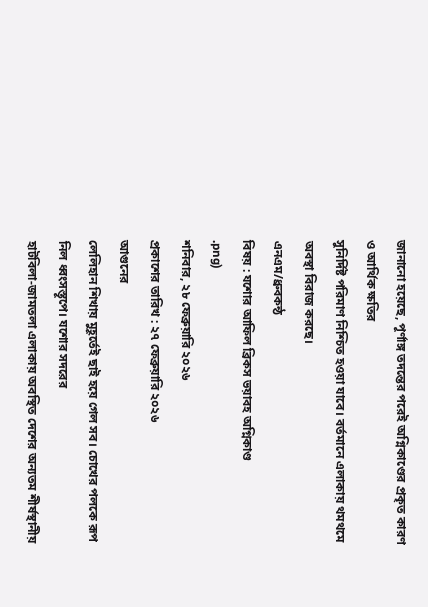জানানো হয়েছে, পূর্ণাঙ্গ তদন্তের পরেই অগ্নিকাণ্ডের প্রকৃত কারণ ও আর্থিক ক্ষতির
সুনির্দিষ্ট পরিমাণ নিশ্চিত হওয়া যাবে। বর্তমানে এলাকায় থমথমে অবস্থা বিরাজ করছে।
এনএম/ধ্রুবকন্ঠ
বিষয় : যশোর আফিল ব্রিকস ভয়াবহ অগ্নিকাণ্ড
.png)
শনিবার, ২৮ ফেব্রুয়ারি ২০২৬
প্রকাশের তারিখ : ২৭ ফেব্রুয়ারি ২০২৬
আগুনের
লেলিহান শিখায় মুহূর্তেই ছাই হয়ে গেল সব। চোখের পলকে রূপ নিল ধ্বংসস্তূপে। যশোর সদরের
হাটবিলা-জামতলা এলাকায় অবস্থিত দেশের অন্যতম শীর্ষস্থানীয়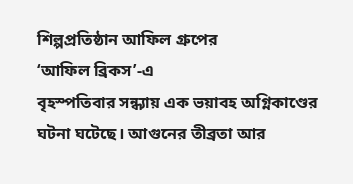শিল্পপ্রতিষ্ঠান আফিল গ্রুপের
‘আফিল ব্রিকস’-এ
বৃহস্পতিবার সন্ধ্যায় এক ভয়াবহ অগ্নিকাণ্ডের ঘটনা ঘটেছে। আগুনের তীব্রতা আর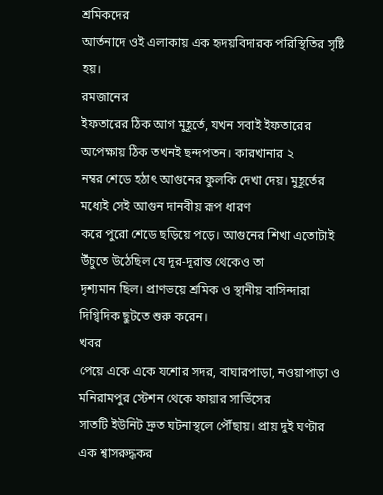শ্রমিকদের
আর্তনাদে ওই এলাকায় এক হৃদয়বিদারক পরিস্থিতির সৃষ্টি হয়।
রমজানের
ইফতারের ঠিক আগ মুহূর্তে, যখন সবাই ইফতারের অপেক্ষায় ঠিক তখনই ছন্দপতন। কারখানার ২
নম্বর শেডে হঠাৎ আগুনের ফুলকি দেখা দেয়। মুহূর্তের মধ্যেই সেই আগুন দানবীয় রূপ ধারণ
করে পুরো শেডে ছড়িয়ে পড়ে। আগুনের শিখা এতোটাই উঁচুতে উঠেছিল যে দূর-দূরান্ত থেকেও তা
দৃশ্যমান ছিল। প্রাণভয়ে শ্রমিক ও স্থানীয় বাসিন্দারা দিগ্বিদিক ছুটতে শুরু করেন।
খবর
পেয়ে একে একে যশোর সদর, বাঘারপাড়া, নওয়াপাড়া ও মনিরামপুর স্টেশন থেকে ফায়ার সার্ভিসের
সাতটি ইউনিট দ্রুত ঘটনাস্থলে পৌঁছায়। প্রায় দুই ঘণ্টার এক শ্বাসরুদ্ধকর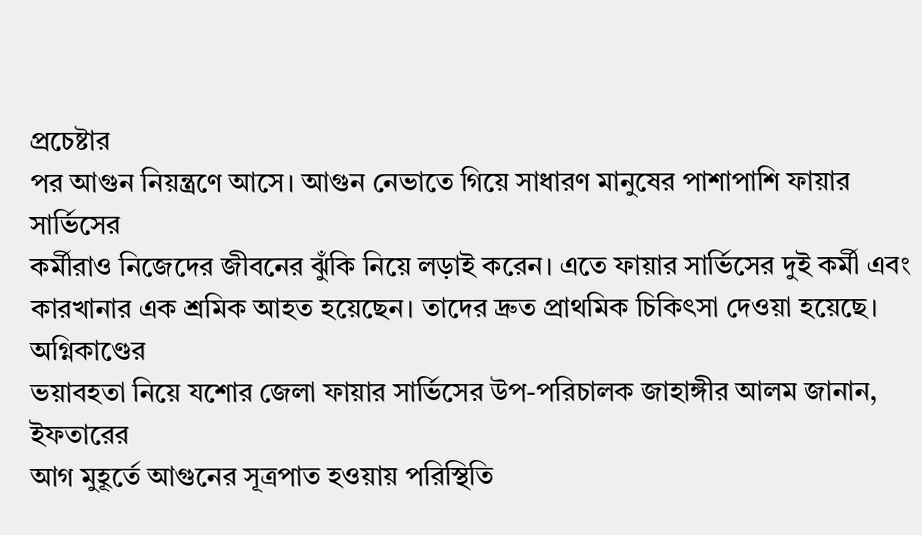প্রচেষ্টার
পর আগুন নিয়ন্ত্রণে আসে। আগুন নেভাতে গিয়ে সাধারণ মানুষের পাশাপাশি ফায়ার সার্ভিসের
কর্মীরাও নিজেদের জীবনের ঝুঁকি নিয়ে লড়াই করেন। এতে ফায়ার সার্ভিসের দুই কর্মী এবং
কারখানার এক শ্রমিক আহত হয়েছেন। তাদের দ্রুত প্রাথমিক চিকিৎসা দেওয়া হয়েছে।
অগ্নিকাণ্ডের
ভয়াবহতা নিয়ে যশোর জেলা ফায়ার সার্ভিসের উপ-পরিচালক জাহাঙ্গীর আলম জানান, ইফতারের
আগ মুহূর্তে আগুনের সূত্রপাত হওয়ায় পরিস্থিতি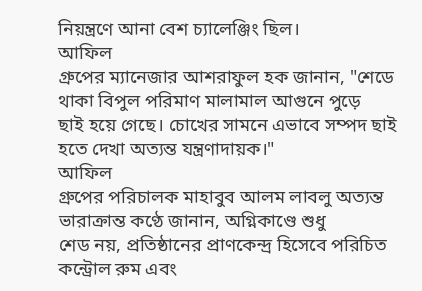নিয়ন্ত্রণে আনা বেশ চ্যালেঞ্জিং ছিল।
আফিল
গ্রুপের ম্যানেজার আশরাফুল হক জানান, "শেডে থাকা বিপুল পরিমাণ মালামাল আগুনে পুড়ে
ছাই হয়ে গেছে। চোখের সামনে এভাবে সম্পদ ছাই হতে দেখা অত্যন্ত যন্ত্রণাদায়ক।"
আফিল
গ্রুপের পরিচালক মাহাবুব আলম লাবলু অত্যন্ত ভারাক্রান্ত কণ্ঠে জানান, অগ্নিকাণ্ডে শুধু
শেড নয়, প্রতিষ্ঠানের প্রাণকেন্দ্র হিসেবে পরিচিত কন্ট্রোল রুম এবং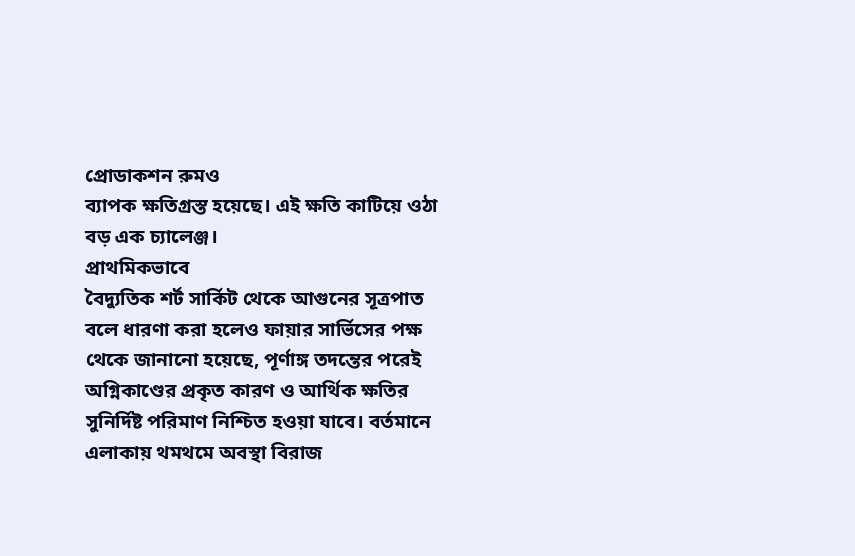প্রোডাকশন রুমও
ব্যাপক ক্ষতিগ্রস্ত হয়েছে। এই ক্ষতি কাটিয়ে ওঠা বড় এক চ্যালেঞ্জ।
প্রাথমিকভাবে
বৈদ্যুতিক শর্ট সার্কিট থেকে আগুনের সূত্রপাত বলে ধারণা করা হলেও ফায়ার সার্ভিসের পক্ষ
থেকে জানানো হয়েছে, পূর্ণাঙ্গ তদন্তের পরেই অগ্নিকাণ্ডের প্রকৃত কারণ ও আর্থিক ক্ষতির
সুনির্দিষ্ট পরিমাণ নিশ্চিত হওয়া যাবে। বর্তমানে এলাকায় থমথমে অবস্থা বিরাজ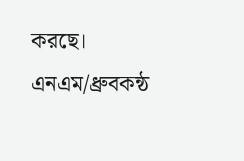করছে।
এনএম/ধ্রুবকন্ঠ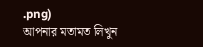.png)
আপনার মতামত লিখুন